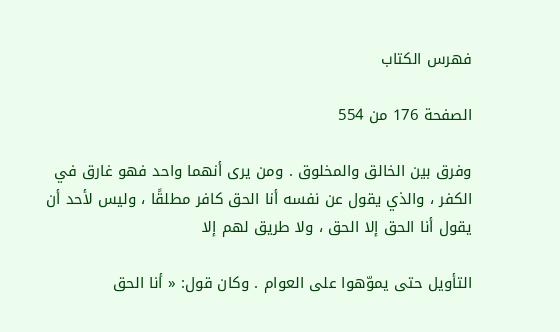فهرس الكتاب

الصفحة 176 من 554

وفرق بين الخالق والمخلوق . ومن يرى أنهما واحد فهو غارق في الكفر ، والذي يقول عن نفسه أنا الحق كافر مطلقًا ، وليس لأحد أن يقول أنا الحق إلا الحق ، ولا طريق لهم إلا

التأويل حتى يموّهوا على العوام . وكان قول: « أنا الحق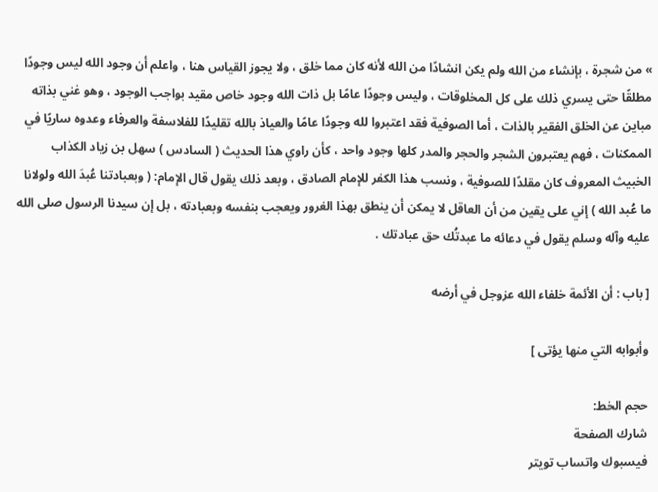» من شجرة ، بإنشاء من الله ولم يكن انشادًا من الله لأنه كان مما خلق ، ولا يجوز القياس هنا ، واعلم أن وجود الله ليس وجودًا مطلقًا حتى يسري ذلك على كل المخلوقات ، وليس وجودًا عامًا بل ذات الله وجود خاص مقيد بواجب الوجود ، وهو غني بذاته مباين عن الخلق الفقير بالذات ، أما الصوفية فقد اعتبروا لله وجودًا عامًا والعياذ بالله تقليدًا للفلاسفة والعرفاء وعدوه ساريًا في الممكنات ، فهم يعتبرون الشجر والحجر والمدر كلها وجود واحد ، كأن راوي هذا الحديث ( السادس ) سهل بن زياد الكذاب الخبيث المعروف كان مقلدًا للصوفية ، ونسب هذا الكفر للإمام الصادق ، وبعد ذلك يقول قال الإمام: ( وبعبادتنا عُبدَ الله ولولانا ما عُبد الله ) إني على يقين من أن العاقل لا يمكن أن ينطق بهذا الغرور ويعجب بنفسه وبعبادته ، بل إن سيدنا الرسول صلى الله عليه وآله وسلم يقول في دعائه ما عبدتُك حق عبادتك .

[ باب : أن الأئمة خلفاء الله عزوجل في أرضه

وأبوابه التي منها يؤتى ]

حجم الخط:
شارك الصفحة
فيسبوك واتساب تويتر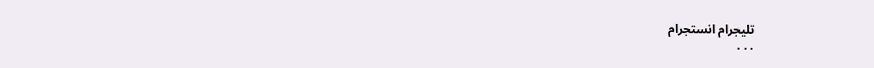تليجرام انستجرام
. . .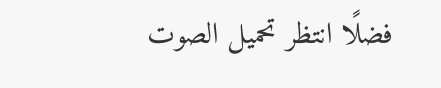فضلًا انتظر تحميل الصوت